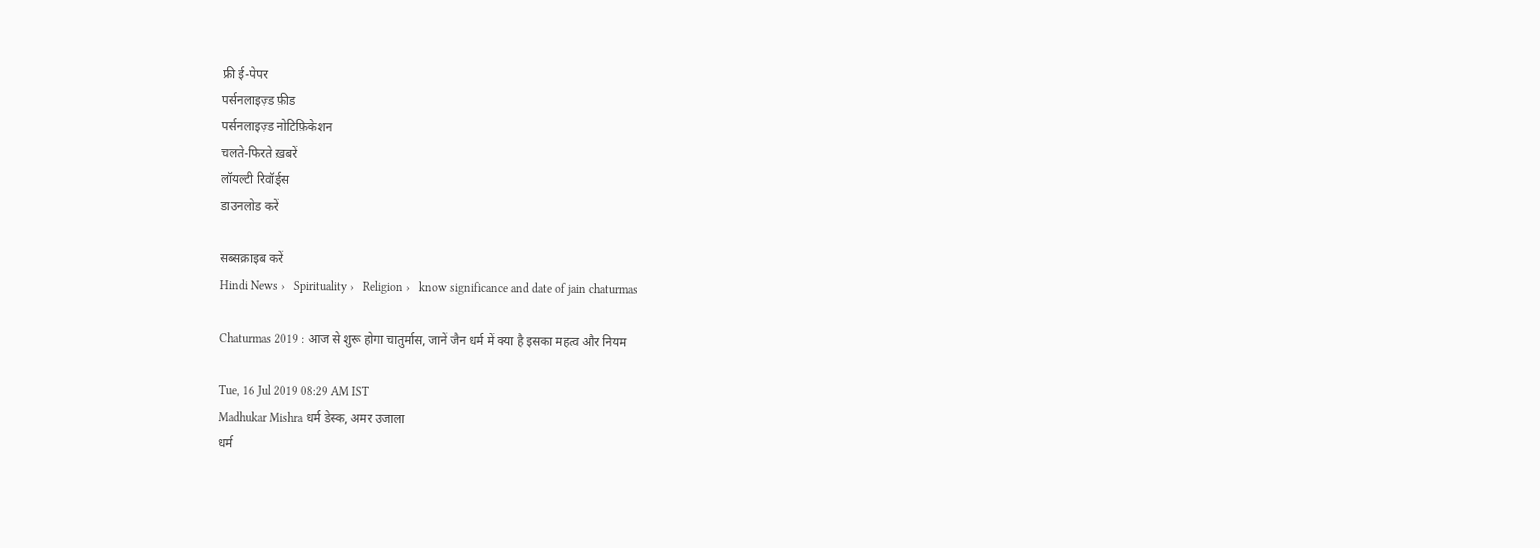फ्री ई-पेपर
पर्सनलाइज़्ड फ़ीड
पर्सनलाइज़्ड नोटिफ़िकेशन
चलते-फिरते ख़बरें
लॉयल्टी रिवॉर्ड्स
डाउनलोड करें

सब्सक्राइब करें
Hindi News ›   Spirituality ›   Religion ›   know significance and date of jain chaturmas

Chaturmas 2019 : आज से शुरू होगा चातुर्मास, जानें जैन धर्म में क्या है इसका महत्व और नियम

Tue, 16 Jul 2019 08:29 AM IST
Madhukar Mishra धर्म डेस्क, अमर उजाला
धर्म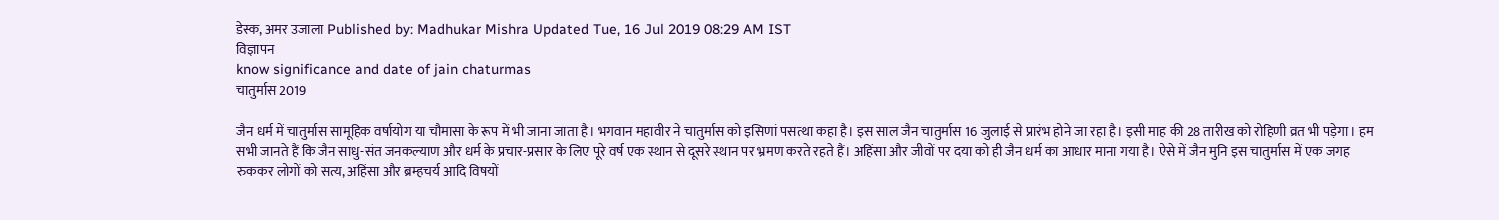डेस्क, अमर उजाला Published by: Madhukar Mishra Updated Tue, 16 Jul 2019 08:29 AM IST
विज्ञापन
know significance and date of jain chaturmas
चातुर्मास 2019

जैन धर्म में चातुर्मास सामूहिक वर्षायोग या चौमासा के रूप में भी जाना जाता है। भगवान महावीर ने चातुर्मास को इसिणां पसत्था कहा है। इस साल जैन चातुर्मास 16 जुलाई से प्रारंभ होने जा रहा है। इसी माह की 28 तारीख को रोहिणी व्रत भी पड़ेगा। हम सभी जानते हैं कि जैन साधु-संत जनकल्याण और धर्म के प्रचार-प्रसार के लिए पूरे वर्ष एक स्थान से दूसरे स्थान पर भ्रमण करते रहते हैं। अहिंसा और जीवों पर दया को ही जैन धर्म का आधार माना गया है। ऐसे में जैन मुनि इस चातुर्मास में एक जगह रुककर लोगों को सत्य, अहिंसा और ब्रम्हचर्य आदि विषयों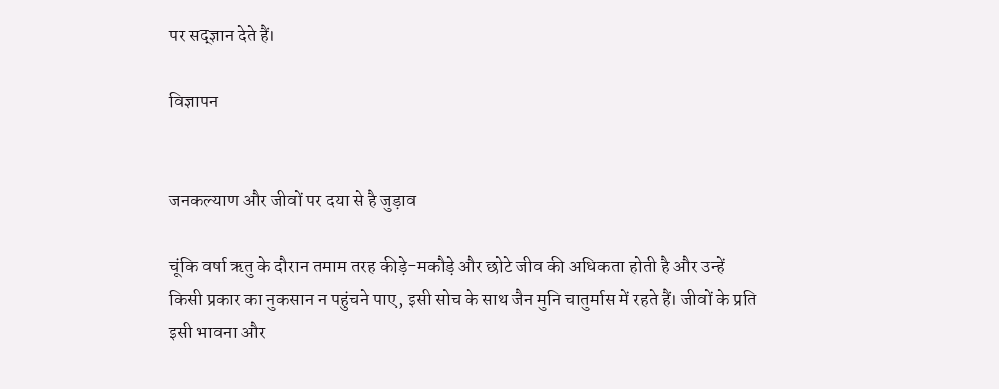पर सद्ज्ञान देते हैं।

विज्ञापन


जनकल्याण और जीवों पर दया से है जुड़ाव

चूंकि वर्षा ऋतु के दौरान तमाम तरह कीड़े-मकौड़े और छोटे जीव की अधिकता होती है और उन्हें किसी प्रकार का नुकसान न पहुंचने पाए, इसी सोच के साथ जैन मुनि चातुर्मास में रहते हैं। जीवों के प्रति इसी भावना और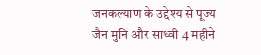जनकल्याण के उद्देश्य से पूज्य जैन मुनि और साध्वी 4 महीने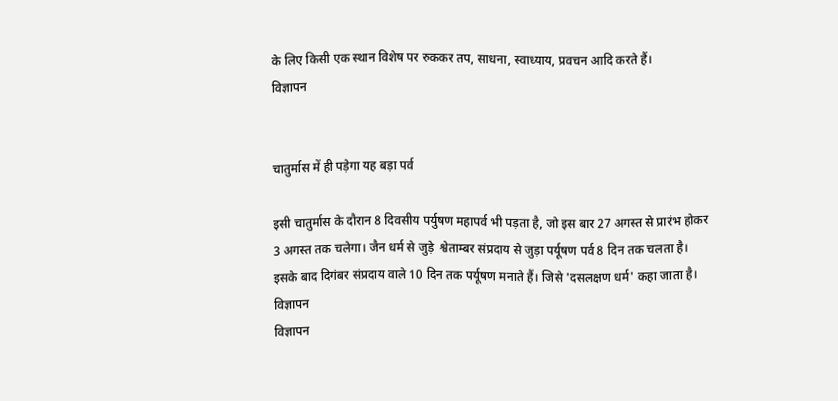के लिए किसी एक स्थान विशेष पर रुककर तप, साधना, स्वाध्याय, प्रवचन आदि करते हैं।
विज्ञापन


चातुर्मास में ही पड़ेगा यह बड़ा पर्व

इसी चातुर्मास के दौरान 8 दिवसीय पर्युषण महापर्व भी पड़ता है, जो इस बार 27 अगस्त से प्रारंभ होकर 3 अगस्त तक चलेगा। जैन धर्म से जुड़े  श्वेताम्बर संप्रदाय से जुड़ा पर्यूषण पर्व 8 दिन तक चलता है। इसके बाद दिगंबर संप्रदाय वाले 10 दिन तक पर्यूषण मनाते हैं। जिसे 'दसलक्षण धर्म' कहा जाता है।
विज्ञापन
विज्ञापन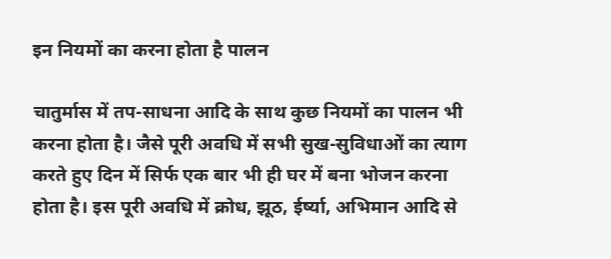इन नियमों का करना होता है पालन

चातुर्मास में तप-साधना आदि के साथ कुछ नियमों का पालन भी करना होता है। जैसे पूरी अवधि में सभी सुख-सुविधाओं का त्याग करते हुए दिन में सिर्फ एक बार भी ही घर में बना भोजन करना होता है। इस पूरी अवधि में क्रोध, झूठ, ईर्ष्या, अभिमान आदि से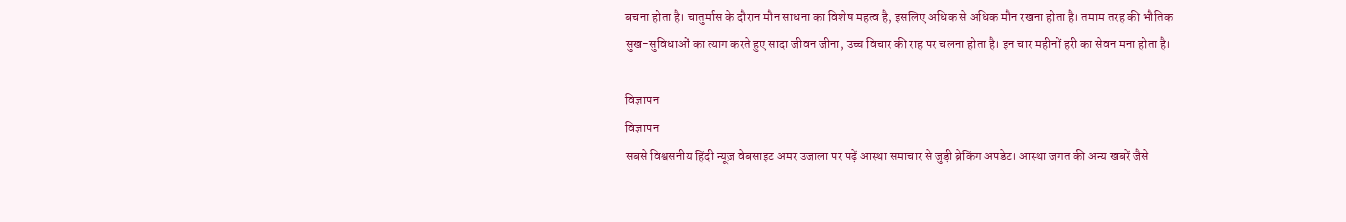बचना होता है। चातुर्मास के दौरान मौन साधना का विशेष महत्व है, इसलिए अधिक से अधिक मौन रखना होता है। तमाम तरह की भौतिक सुख-सुविधाओं का त्याग करते हुए सादा जीवन जीना, उच्च विचार की राह पर चलना होता है। इन चार महीनों हरी का सेवन मना होता है।

विज्ञापन
विज्ञापन
सबसे विश्वसनीय हिंदी न्यूज़ वेबसाइट अमर उजाला पर पढ़ें आस्था समाचार से जुड़ी ब्रेकिंग अपडेट। आस्था जगत की अन्य खबरें जैसे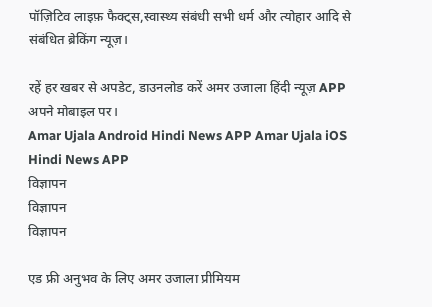पॉज़िटिव लाइफ़ फैक्ट्स,स्वास्थ्य संबंधी सभी धर्म और त्योहार आदि से संबंधित ब्रेकिंग न्यूज़।

रहें हर खबर से अपडेट, डाउनलोड करें अमर उजाला हिंदी न्यूज़ APP अपने मोबाइल पर।
Amar Ujala Android Hindi News APP Amar Ujala iOS Hindi News APP
विज्ञापन
विज्ञापन
विज्ञापन

एड फ्री अनुभव के लिए अमर उजाला प्रीमियम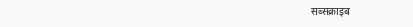सब्सक्राइब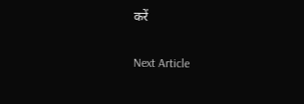करें

Next Article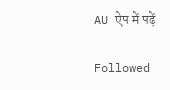AU ऐप में पढ़ें

Followed